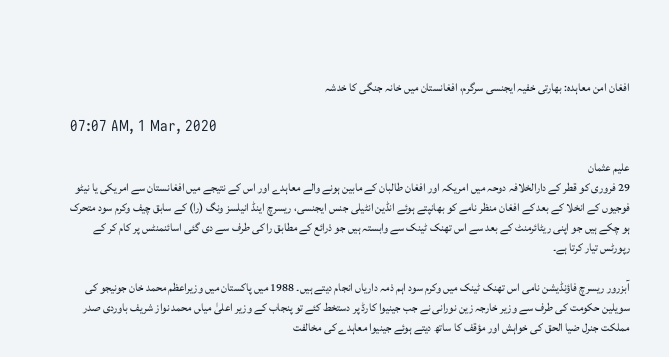افغان امن معاہدہ: بھارتی خفیہ ایجنسی سرگرم، افغانستان میں خانہ جنگی کا خدشہ

07:07 AM, 1 Mar, 2020

علیم عثمان
29 فروری کو قطر کے دارالخلافہ دوحہ میں امریکہ اور افغان طالبان کے مابین ہونے والے معاہدے اور اس کے نتیجے میں افغانستان سے امریکی یا نیٹو فوجیوں کے انخلا کے بعد کے افغان منظر نامے کو بھانپتے ہوئے انڈین انٹیلی جنس ایجنسی، ریسرچ اینڈ انیلسز ونگ (را) کے سابق چیف وکرم سود متحرک ہو چکے ہیں جو اپنی ریٹائرمنٹ کے بعد سے اس تھنک ٹینک سے وابستہ ہیں جو ذرائع کے مطابق را کی طرف سے دی گئی اسائنمنٹس پر کام کر کے رپورٹس تیار کرتا ہے۔

آبزرور ریسرچ فاؤنڈیشن نامی اس تھنک ٹینک میں وکرم سود اہم ذمہ داریاں انجام دیتے ہیں۔ 1988 میں پاکستان میں وزیراعظم محمد خان جونیجو کی سویلین حکومت کی طرف سے وزیر خارجہ زین نورانی نے جب جینیوا کارڈ پر دستخط کئے تو پنجاب کے وزیر اعلیٰ میا‍ں محمد نواز شریف باوردی صدر مملکت جنرل ضیا الحق کی خواہش اور مؤقف کا ساتھ دیتے ہوئے جینیوا معاہدے کی مخالفت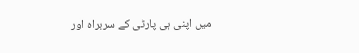میں اپنی ہی پارٹی کے سربراہ اور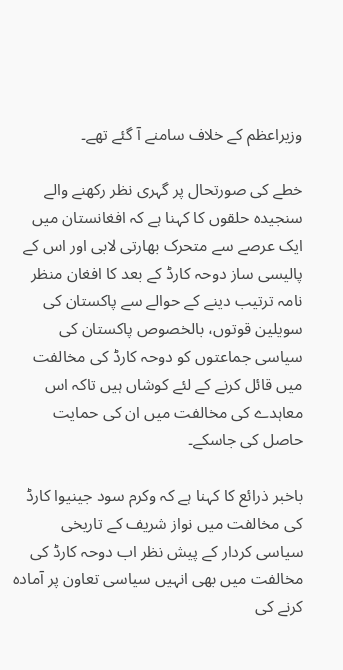وزیراعظم کے خلاف سامنے آ گئے تھے۔

خطے کی صورتحال پر گہری نظر رکھنے والے سنجیدہ حلقوں کا کہنا ہے کہ افغانستان میں ایک عرصے سے متحرک بھارتی لابی اور اس کے پالیسی ساز دوحہ کارڈ کے بعد کا افغان منظر نامہ ترتیب دینے کے حوالے سے پاکستان کی سویلین قوتوں، بالخصوص پاکستان کی سیاسی جماعتوں کو دوحہ کارڈ کی مخالفت میں قائل کرنے کے لئے کوشاں ہیں تاکہ اس معاہدے کی مخالفت میں ان کی حمایت حاصل کی جاسکے۔

باخبر ذرائع کا کہنا ہے کہ وکرم سود جینیوا کارڈ کی مخالفت میں نواز شریف کے تاریخی سیاسی کردار کے پیش نظر اب دوحہ کارڈ کی مخالفت میں بھی انہیں سیاسی تعاون پر آمادہ کرنے کی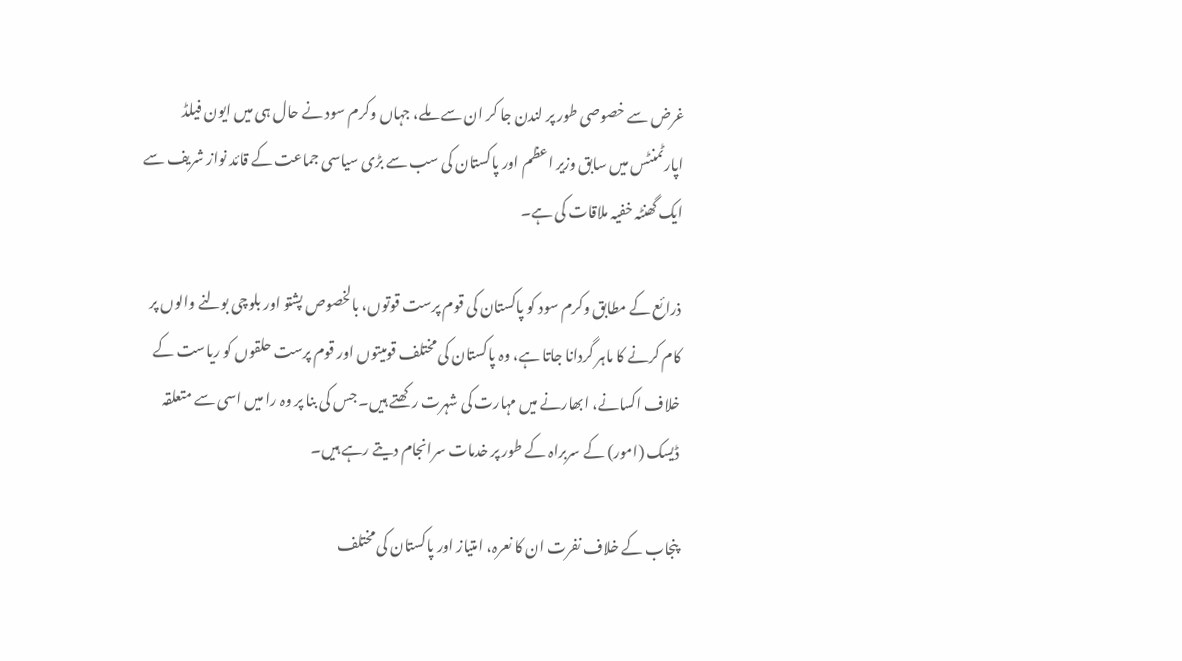غرض سے خصوصی طور پر لندن جا کر ان سے ملے، جہاں وکرم سود نے حال ہی میں ایون فیلڈ اپارٹمنٹس میں سابق وزیر اعظم اور پاکستان کی سب سے بڑی سیاسی جماعت کے قائد نواز شریف سے ایک گھنٹہ خفیہ ملاقات کی ہے۔

ذرائع کے مطابق وکرم سود کو پاکستان کی قوم پرست قوتوں، بالخصوص پشتو اور بلوچی بولنے والوں پر کام کرنے کا ماہر گردانا جاتا ہے، وہ پاکستان کی مختلف قومیتوں اور قوم پرست حلقوں کو ریاست کے خلاف اکسانے، ابھارنے میں مہارت کی شہرت رکھتے ہیں۔ جس کی بنا پر وہ را میں اسی سے متعلقہ ڈیسک (امور) کے سربراہ کے طور پر خدمات سرانجام دیتے رہے ہیں۔

پنجاب کے خلاف نفرت ان کا نعرہ، امتیاز اور پاکستان کی مختلف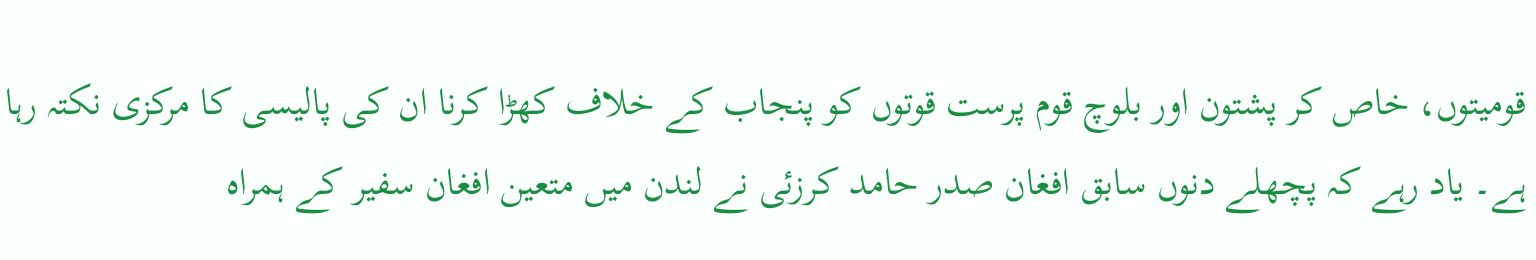قومیتوں، خاص کر پشتون اور بلوچ قوم پرست قوتوں کو پنجاب کے خلاف کھڑا کرنا ان کی پالیسی کا مرکزی نکتہ رہا ہے۔ یاد رہے کہ پچھلے دنوں سابق افغان صدر حامد کرزئی نے لندن میں متعین افغان سفیر کے ہمراہ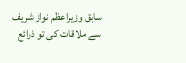سابق وزیراعظم نواز شریف سے ملاقات کی تو ذرائع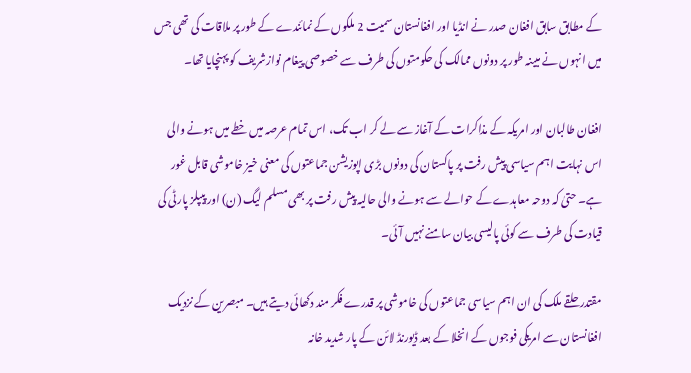کے مطابق سابق افغان صدر نے انڈیا اور افغانستان سمیت 2 ملکوں کے نمائندے کے طور پر ملاقات کی تھی جس میں انہوں نے مبینہ طور پر دونوں ممالک کی حکومتوں کی طرف سے خصوصی پیغام نوازشریف کو پہنچایا تھا۔

افغان طالبان اور امریکہ کے مذاکرات کے آغاز سے لے کر اب تک، اس تمام عرصہ میں خطے میں ہونے والی اس نہایت اہم سیاسی پیش رفت پر پاکستان کی دونوں بڑی اپوزیشن جماعتوں کی معنی خیز خاموشی قابل غور ہے۔ حتیٰ کہ دوحہ معاہدے کے حوالے سے ہونے والی حالیہ پیش رفت پر بھی مسلم لیگ (ن) اور پیپلز پارٹی کی قیادت کی طرف سے کوئی پالیسی بیان سامنے نہیں آئی۔

مقتدر حلقے ملک کی ان اہم سیاسی جماعتوں کی خاموشی پر قدرے فکر مند دکھائی دیتے ہیں۔ مبصرین کے نزدیک افغانستان سے امریکی فوجوں کے انخلا کے بعد ڈیورنڈ لائن کے پار شدید خانہ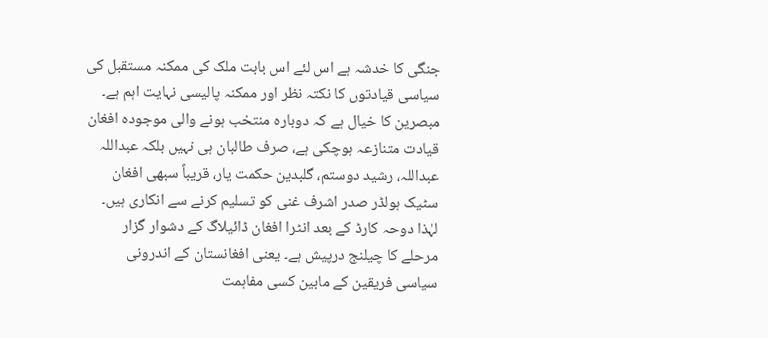جنگی کا خدشہ ہے اس لئے اس بابت ملک کی ممکنہ مستقبل کی سیاسی قیادتوں کا نکتہ نظر اور ممکنہ پالیسی نہایت اہم ہے۔ مبصرین کا خیال ہے کہ دوبارہ منتخب ہونے والی موجودہ افغان قیادت متنازعہ ہوچکی ہے، صرف طالبان ہی نہیں بلکہ عبداللہ عبداللہ، رشید دوستم، گلبدین حکمت یار، قریباً سبھی افغان سٹیک ہولڈر صدر اشرف غنی کو تسلیم کرنے سے انکاری ہیں۔ لہٰذا دوحہ کارڈ کے بعد انٹرا افغان ڈائیلاگ کے دشوار گزار مرحلے کا چیلنج درپیش ہے۔ یعنی افغانستان کے اندرونی سیاسی فریقین کے مابین کسی مفاہمت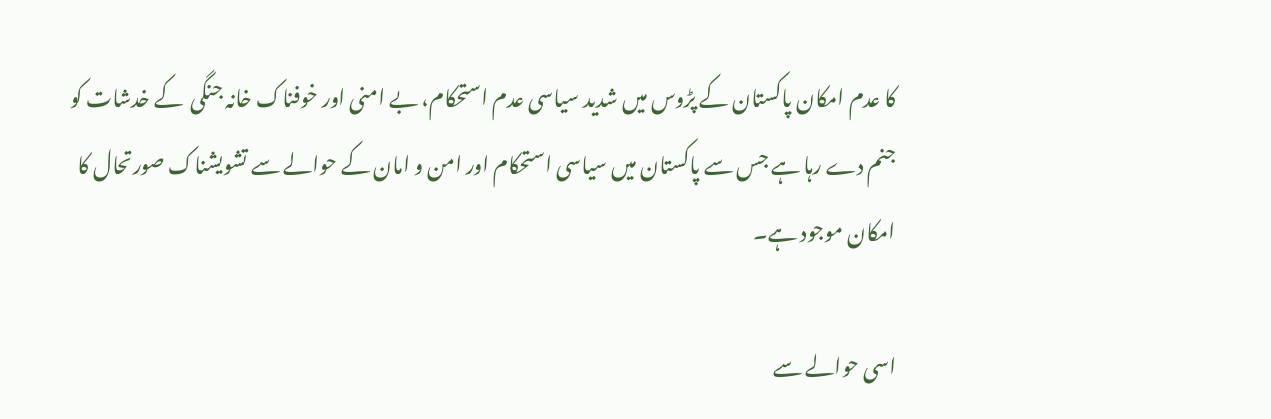کا عدم امکان پاکستان کے پڑوس میں شدید سیاسی عدم استحکام، بے امنی اور خوفناک خانہ جنگی  کے خدشات کو جنم دے رہا ہے جس سے پاکستان میں سیاسی استحکام اور امن و امان کے حوالے سے تشویشناک صورتحال کا امکان موجود ہے۔

اسی حوالے سے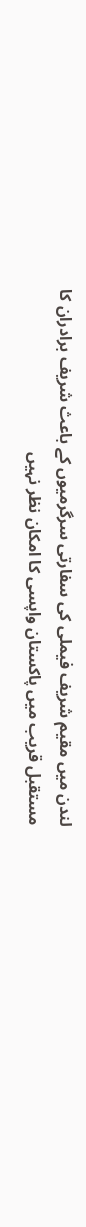لندن میں مقیم شریف فیملی کی سفارتی سرگرمیوں کے باعث شریف برادران کا مستقبل قریب میں پاکستان واپسی کا امکان نظر نہیں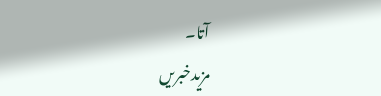آتا۔
مزیدخبریں